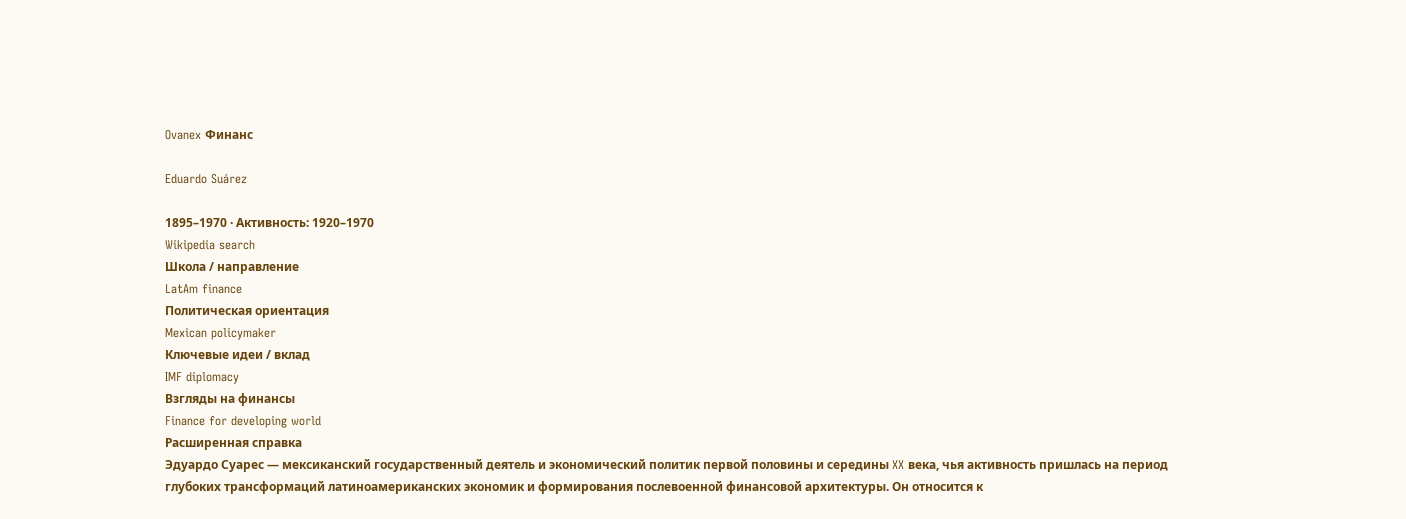Ovanex Финанс

Eduardo Suárez

1895–1970 · Активность: 1920–1970
Wikipedia search
Школа / направление
LatAm finance
Политическая ориентация
Mexican policymaker
Ключевые идеи / вклад
IMF diplomacy
Взгляды на финансы
Finance for developing world
Расширенная справка
Эдуардо Суарес — мексиканский государственный деятель и экономический политик первой половины и середины XX века, чья активность пришлась на период глубоких трансформаций латиноамериканских экономик и формирования послевоенной финансовой архитектуры. Он относится к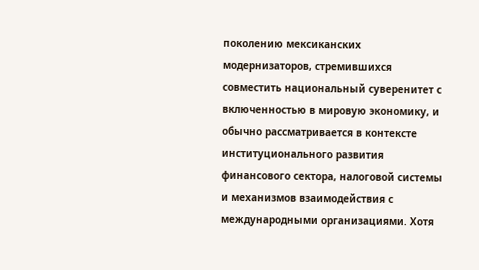поколению мексиканских модернизаторов, стремившихся совместить национальный суверенитет с включенностью в мировую экономику, и обычно рассматривается в контексте институционального развития финансового сектора, налоговой системы и механизмов взаимодействия с международными организациями. Хотя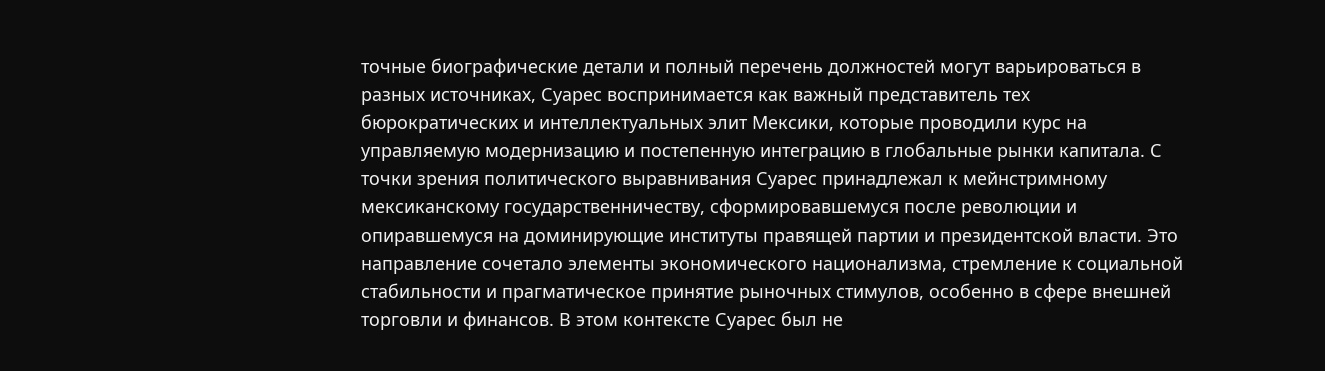точные биографические детали и полный перечень должностей могут варьироваться в разных источниках, Суарес воспринимается как важный представитель тех бюрократических и интеллектуальных элит Мексики, которые проводили курс на управляемую модернизацию и постепенную интеграцию в глобальные рынки капитала. С точки зрения политического выравнивания Суарес принадлежал к мейнстримному мексиканскому государственничеству, сформировавшемуся после революции и опиравшемуся на доминирующие институты правящей партии и президентской власти. Это направление сочетало элементы экономического национализма, стремление к социальной стабильности и прагматическое принятие рыночных стимулов, особенно в сфере внешней торговли и финансов. В этом контексте Суарес был не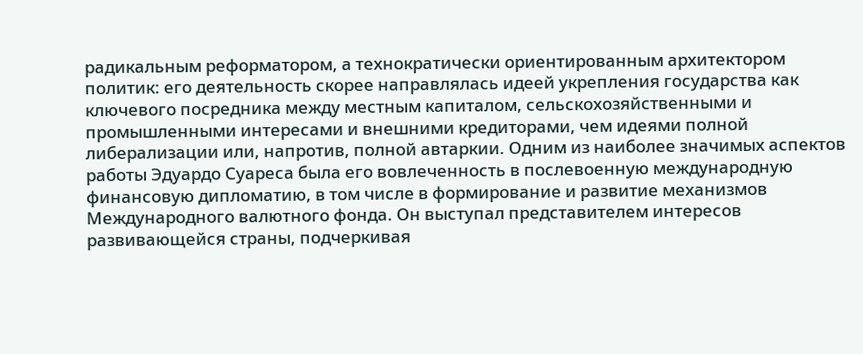радикальным реформатором, а технократически ориентированным архитектором политик: его деятельность скорее направлялась идеей укрепления государства как ключевого посредника между местным капиталом, сельскохозяйственными и промышленными интересами и внешними кредиторами, чем идеями полной либерализации или, напротив, полной автаркии. Одним из наиболее значимых аспектов работы Эдуардо Суареса была его вовлеченность в послевоенную международную финансовую дипломатию, в том числе в формирование и развитие механизмов Международного валютного фонда. Он выступал представителем интересов развивающейся страны, подчеркивая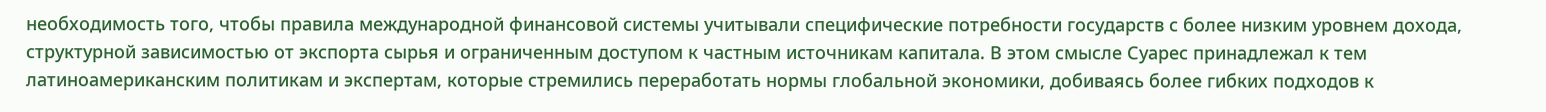необходимость того, чтобы правила международной финансовой системы учитывали специфические потребности государств с более низким уровнем дохода, структурной зависимостью от экспорта сырья и ограниченным доступом к частным источникам капитала. В этом смысле Суарес принадлежал к тем латиноамериканским политикам и экспертам, которые стремились переработать нормы глобальной экономики, добиваясь более гибких подходов к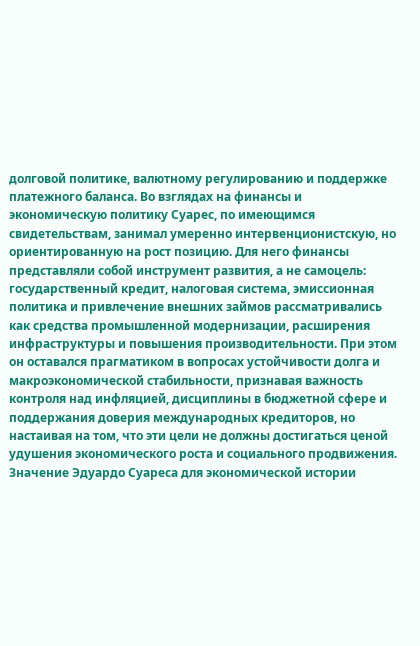долговой политике, валютному регулированию и поддержке платежного баланса. Во взглядах на финансы и экономическую политику Суарес, по имеющимся свидетельствам, занимал умеренно интервенционистскую, но ориентированную на рост позицию. Для него финансы представляли собой инструмент развития, а не самоцель: государственный кредит, налоговая система, эмиссионная политика и привлечение внешних займов рассматривались как средства промышленной модернизации, расширения инфраструктуры и повышения производительности. При этом он оставался прагматиком в вопросах устойчивости долга и макроэкономической стабильности, признавая важность контроля над инфляцией, дисциплины в бюджетной сфере и поддержания доверия международных кредиторов, но настаивая на том, что эти цели не должны достигаться ценой удушения экономического роста и социального продвижения. Значение Эдуардо Суареса для экономической истории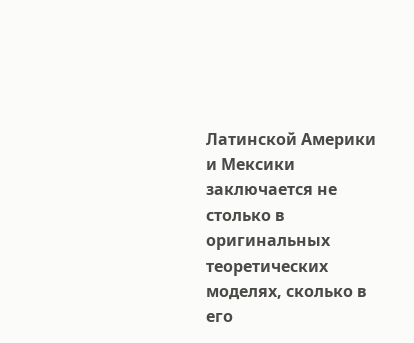Латинской Америки и Мексики заключается не столько в оригинальных теоретических моделях, сколько в его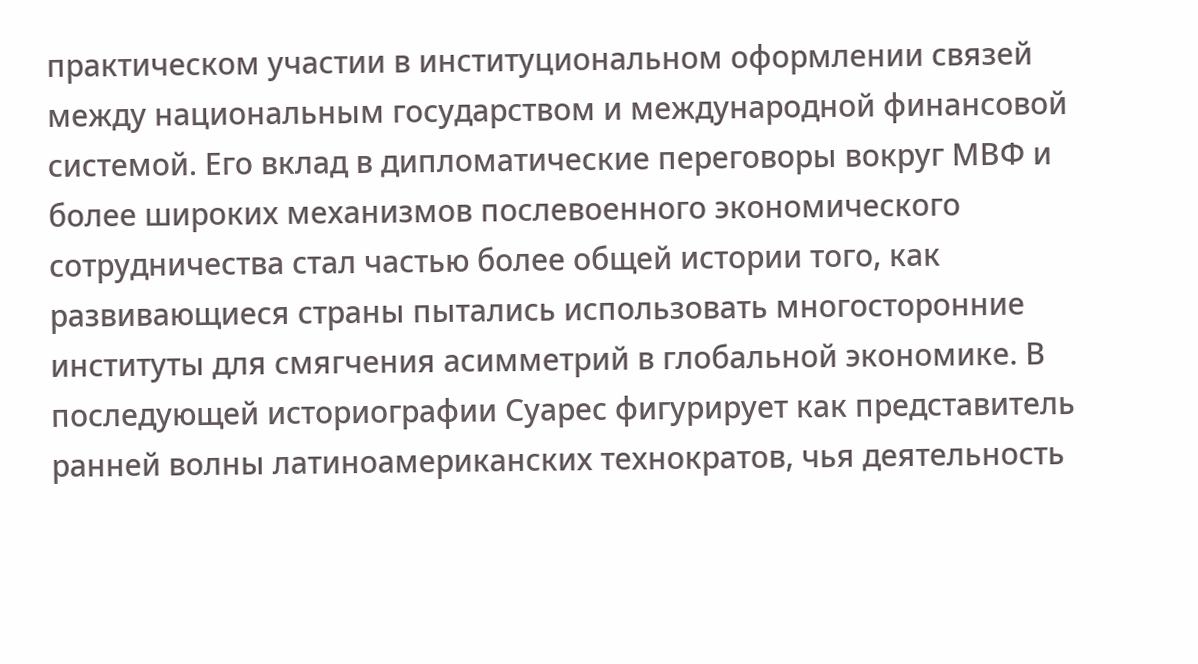практическом участии в институциональном оформлении связей между национальным государством и международной финансовой системой. Его вклад в дипломатические переговоры вокруг МВФ и более широких механизмов послевоенного экономического сотрудничества стал частью более общей истории того, как развивающиеся страны пытались использовать многосторонние институты для смягчения асимметрий в глобальной экономике. В последующей историографии Суарес фигурирует как представитель ранней волны латиноамериканских технократов, чья деятельность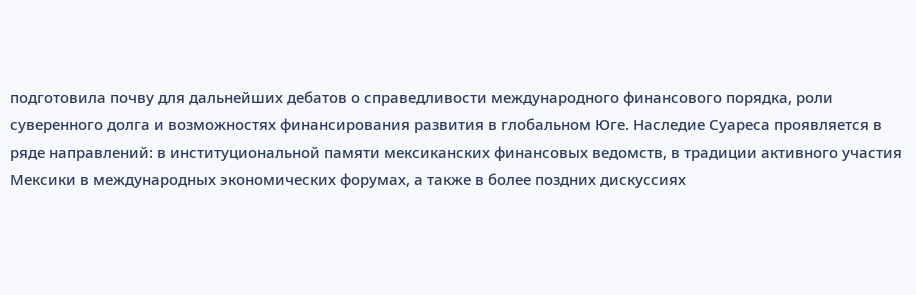подготовила почву для дальнейших дебатов о справедливости международного финансового порядка, роли суверенного долга и возможностях финансирования развития в глобальном Юге. Наследие Суареса проявляется в ряде направлений: в институциональной памяти мексиканских финансовых ведомств, в традиции активного участия Мексики в международных экономических форумах, а также в более поздних дискуссиях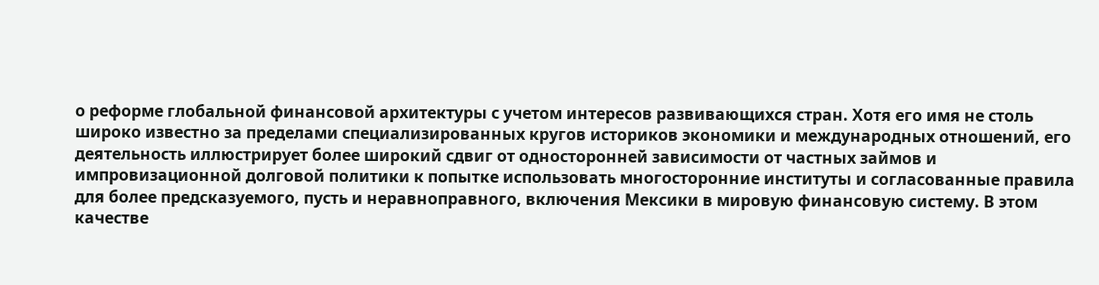о реформе глобальной финансовой архитектуры с учетом интересов развивающихся стран. Хотя его имя не столь широко известно за пределами специализированных кругов историков экономики и международных отношений, его деятельность иллюстрирует более широкий сдвиг от односторонней зависимости от частных займов и импровизационной долговой политики к попытке использовать многосторонние институты и согласованные правила для более предсказуемого, пусть и неравноправного, включения Мексики в мировую финансовую систему. В этом качестве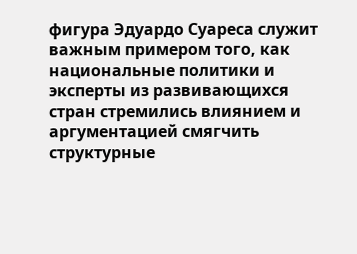фигура Эдуардо Суареса служит важным примером того, как национальные политики и эксперты из развивающихся стран стремились влиянием и аргументацией смягчить структурные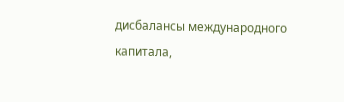дисбалансы международного капитала,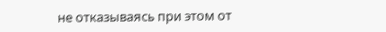не отказываясь при этом от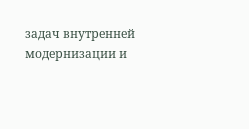задач внутренней модернизации и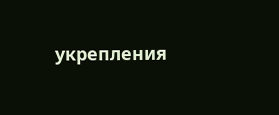укрепления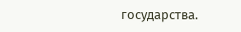государства.